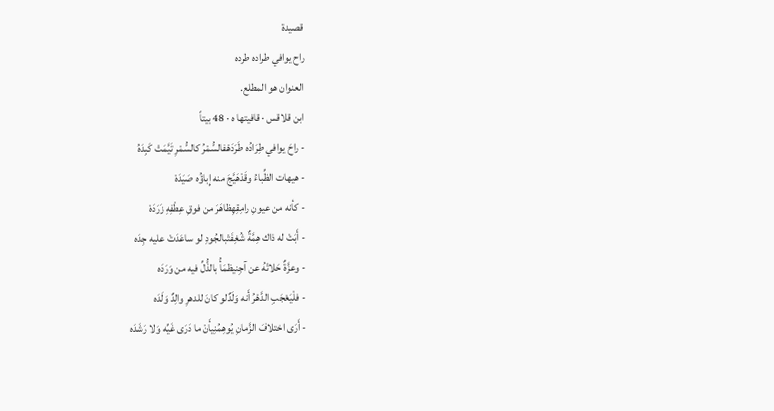قصيدة
راح يوافي طراده طرده
العنوان هو المطلع.
ابن قلاقس · قافيتها ه · 48 بيتاً
- راحَ يوافي طِرَادُه طَرَدَهْفالسُّمْرُ كالسُّمْرِ تَيَّمَتْ كَبِدَهُ
- هيهات الظِّباءُ وقَدْهَيَّجَ منه إِباؤُه صَيَدَهْ
- كأنه من عيونِ رامِقِهِظاهَرَ من فوقِ عِطْفِهِ زَرَدَهْ
- أَبَتْ له ذاك هِمَّةٌ شُغِفَتْبالجُودِ لو ساعَدَتْ عليه جِدَه
- وعزَّةٌ حَلاتْهُ عن آجِنيظمَأُ بالذُّلِّ فيه من وَرَدَه
- فلْيَعْجَبِ الدَّهْرُ أَنه وَلَدٌلو كانَ للدهرِ والِدٌ وَلَدَه
- أَرَى اختلافَ الزَّمانِ يُوهِمُنِيأَنْ ما دَرَى غَيِّه وَلا رَشَدَه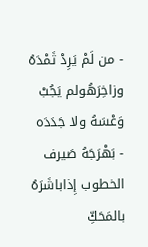- من لَمْ يَرِدْ ثَمْدَهُ وزاخِرَهُولم يَجُبْ وَعْسَهُ ولا جَدَدَه
- بَهْرَجَهُ صَيرف الخطوب إِذاباشَرَهُ بالمَحَكِّ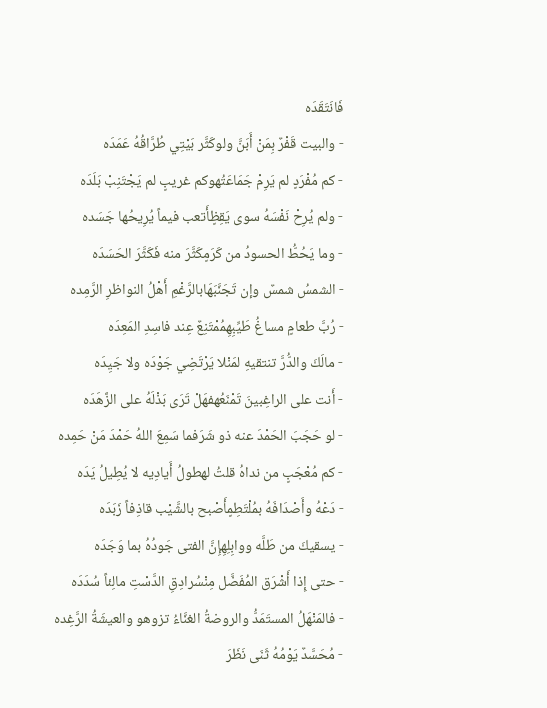فَانَتَقَدَه
- والبيت قَفْرٌ بِمَنْ أَبَنَّ ولوكَثَّر بَيْتِي طُرَّاقُهُ عَمَدَه
- كم مُفْرَدٍ لم يَرِمْ جَمَاعَتُهوكم غريبٍ لم يَجْتَنِبْ بَلَدَه
- ولم يُرِحْ نَفْسَهُ سوى يَقِظٍأَتعب فيماً يُرِيحُها جَسَده
- وما يَحُطُّ الحسودُ من كَرَمٍكَثَّرَ منه فَكَثَّرَ الحَسَدَه
- الشمسُ شمسٌ وإن تَجَنَّبَهَابالرَّغْمِ أَهْلُ النواظرِ الرَّمِده
- رُبَّ طعامٍ مساغُ طَيِّبِهِمُمْتَنِعٌ عِند فاسِدِ المَعِدَه
- مالَكَ والدُّرَّ تنتقيهِ لمَنْلا يَرْتَضِي جَوْدَه ولا جَيِدَه
- أَنت على الراغِبينَ تَمْنَعُهفهَلْ تَرَى بَذْلَهُ على الزَّهَدَه
- لو حَجَبَ الحَمْدَ عنه ذو شَرَفما سَمِعَ اللهُ حَمْدَ مَنْ حَمِده
- كم مُعْجَبٍ من نداهُ قلتُ لهطولُ أَيادِيه لا يُطِيلُ يَدَه
- دَعْهُ وأَصْدَافَهُ بمُلْتَطِمٍأَصْبح بالشَّيْب قاذِفاً زَبَدَه
- يسقيكَ من طَلَّه ووابِلِهِإِنَّ الفتى جَودُهُ بما وَجَدَه
- حتى إِذا أَشْرَق المُفَضَّل مِنْسُرادِقِ الدَّسْتِ مالِئاً سُدَدَه
- فالمَنْهَلُ المستَمَدُّ والروضةُ الغنَّاءُ تزوهو والعيشَةُ الرَّغِده
- مُحَسَّدٌ يَوْمُهُ ثَنَى نَظَرَ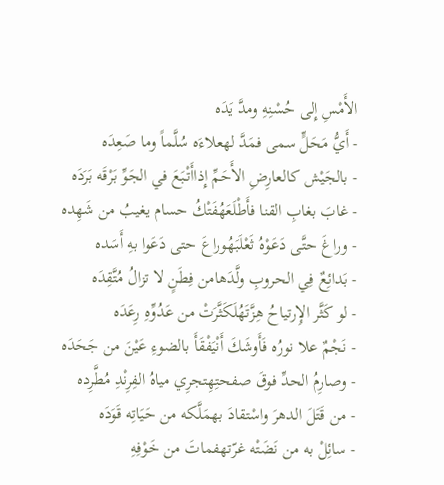الأَمْسِ إِلى حُسْنِهِ ومدَّ يَدَه
- أَيُّ مَحَلٍّ سمى فمَدَّ لهعلاءَه سُلَّماً وما صَعِدَه
- بالجَيْش كالعارِضِ الأَحَمِّ إِذاأَتْبَعَ في الجَوِّ بَرْقَه بَرَدَه
- غابَ بغابِ القنا فأَطْلَعَهُفَتْكُ حسام يغيبُ من شَهِده
- وراغَ حتَّى دَعَوْهُ ثَعْلَبَهُوراعَ حتى دَعَوا بهِ أَسَده
- بَدائِعٌ فِي الحروبِ ولَّدَهامن فِطَنٍ لا تزالُ مُتَّقِدَه
- لو كَثَّر الإِرتياحُ هِزَّتَهُلَكَثَّرَتْ من عَدُوِّهِ رِعَدَه
- نَجْمٌ علا نورُه فَأَوشَكَ أَنْيَفْقَأَ بالضوءِ عَيْنَ من جَحَدَه
- وصارِمُ الحدِّ فوقَ صفحتِهِتجرِي مياهُ الفِرِنْدِ مُطَّرِده
- من قَتَلَ الدهرَ واسْتقادَ بهمَلَّكه من حَيَاتِه قَوَدَه
- سائِلْ به من نَضَتْه غرّتهفماتَ من خَوْفِهِ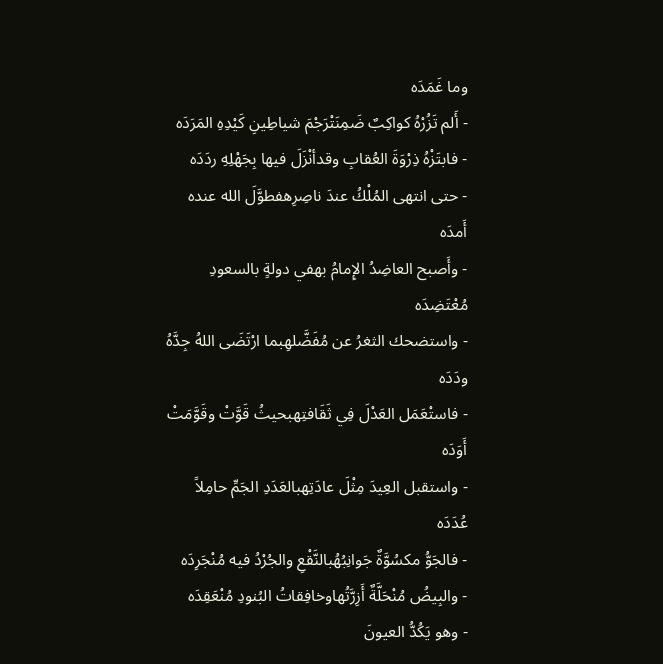وما غَمَدَه
- أَلم تَزُرْهُ كواكِبٌ ضَمِنَتْرَجْمَ شياطِينِ كَيْدِهِ المَرَدَه
- فابتَزْهُ ذِرْوَةَ العُقابِ وقدأنْزَلَ فيها بِجَهْلِهِ ردَدَه
- حتى انتهى المُلْكُ عندَ ناصِرِهفطوَّلَ الله عنده أَمدَه
- وأَصبح العاضِدُ الإِمامُ بهفي دولةٍ بالسعودِ مُعْتَضِدَه
- واستضحك الثغرُ عن مُفَضَّلهِبما ارْتَضَى اللهُ جِدَّهُ ودَدَه
- فاستْعَمَل العَدْلَ فِي ثَقَافتِهبحيثُ قَوَّتْ وقَوَّمَتْ أَوَدَه
- واستقبل العِيدَ مِثْلَ عادَتِهبالعَدَدِ الجَمِّ حامِلاً عُدَدَه
- فالجَوُّ مكسُوَّةٌ جَوانِبُهُبالنَّقْعِ والجُرْدُ فيه مُنْجَرِدَه
- والبِيضُ مُنْحَلَّةٌ أَزِرَّتُهاوخافِقاتُ البُنودِ مُنْعَقِدَه
- وهو يَكُدُّ العيونَ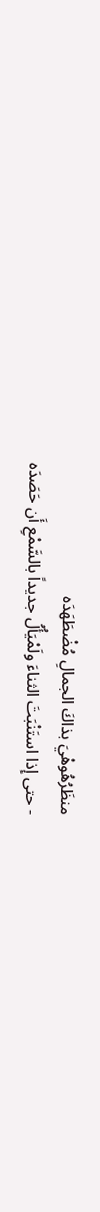منظَرُهُوهْيَ بذاكَ الجمالِ مُضْطَهَدَه
- حتى إِذا استَنْبَتَ الثناءَ ولَمْيَأُلُ جديداً بالسَّمْعِ أَن حَصَدَه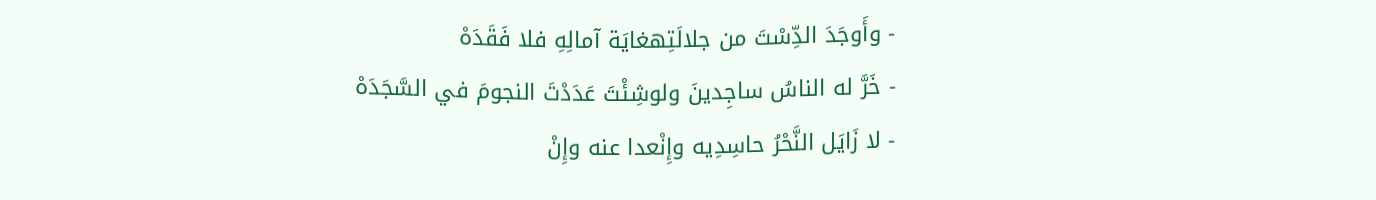- وأَوجَدَ الدِّسْتَ من جلالَتِهغايَة آمالِهِ فلا فَقَدَهْ
- خَرَّ له الناسُ ساجِدينَ ولوشِئْتَ عَدَدْتَ النجومَ في السَّجَدَهْ
- لا زَايَل النَّحْرُ حاسِدِيه وإِنْعدا عنه وإِنْ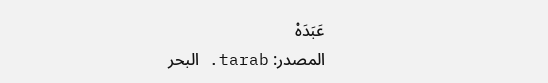عَبَدَهْ
المصدر: tarab. البحر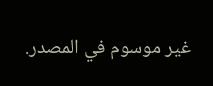غير موسوم في المصدر.